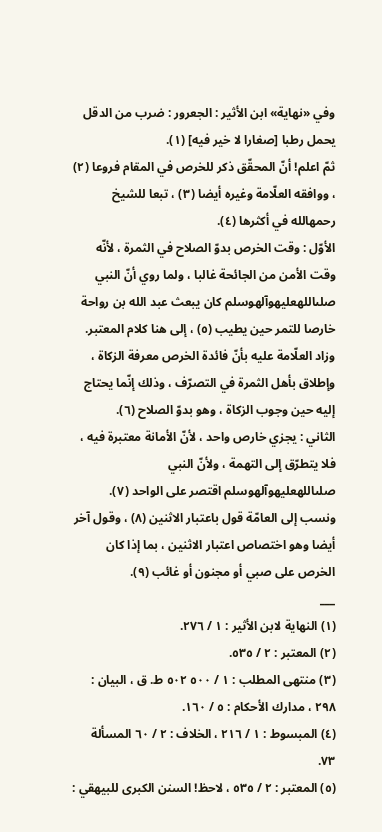وفي «نهاية» ابن الأثير : الجعرور : ضرب من الدقل يحمل رطبا [صغارا لا خير فيه] (١).
ثمّ اعلم! أنّ المحقّق ذكر للخرص في المقام فروعا (٢) ، ووافقه العلّامة وغيره أيضا (٣) ، تبعا للشيخ رحمهالله في أكثرها (٤).
الأوّل : وقت الخرص بدوّ الصلاح في الثمرة ، لأنّه وقت الأمن من الجائحة غالبا ، ولما روي أنّ النبي صلىاللهعليهوآلهوسلم كان يبعث عبد الله بن رواحة خارصا للتمر حين يطيب (٥) ، إلى هنا كلام المعتبر.
وزاد العلّامة عليه بأنّ فائدة الخرص معرفة الزكاة ، وإطلاق بأهل الثمرة في التصرّف ، وذلك إنّما يحتاج إليه حين وجوب الزكاة ، وهو بدوّ الصلاح (٦).
الثاني : يجزي خارص واحد ، لأنّ الأمانة معتبرة فيه ، فلا يتطرّق إلى التهمة ، ولأنّ النبي صلىاللهعليهوآلهوسلم اقتصر على الواحد (٧).
ونسب إلى العامّة قول باعتبار الاثنين (٨) ، وقول آخر أيضا وهو اختصاص اعتبار الاثنين ، بما إذا كان الخرص على صبي أو مجنون أو غائب (٩).
___
(١) النهاية لابن الأثير : ١ / ٢٧٦.
(٢) المعتبر : ٢ / ٥٣٥.
(٣) منتهى المطلب : ١ / ٥٠٠ ٥٠٢ ط. ق ، البيان : ٢٩٨ ، مدارك الأحكام : ٥ / ١٦٠.
(٤) المبسوط : ١ / ٢١٦ ، الخلاف : ٢ / ٦٠ المسألة ٧٣.
(٥) المعتبر : ٢ / ٥٣٥ ، لاحظ! السنن الكبرى للبيهقي :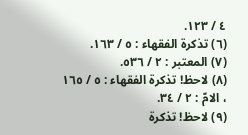٤ / ١٢٣.
(٦) تذكرة الفقهاء : ٥ / ١٦٣.
(٧) المعتبر : ٢ / ٥٣٦.
(٨) لاحظ! تذكرة الفقهاء : ٥ / ١٦٥ ، الامّ : ٢ / ٣٤.
(٩) لاحظ! تذكرة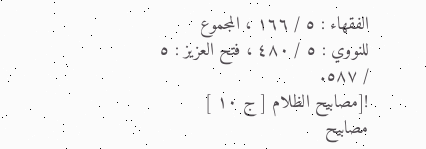الفقهاء : ٥ / ١٦٦ ، المجموع للنووي : ٥ / ٤٨٠ ، فتح العزيز : ٥ / ٥٨٧.
![مصابيح الظلام [ ج ١٠ ] مصابيح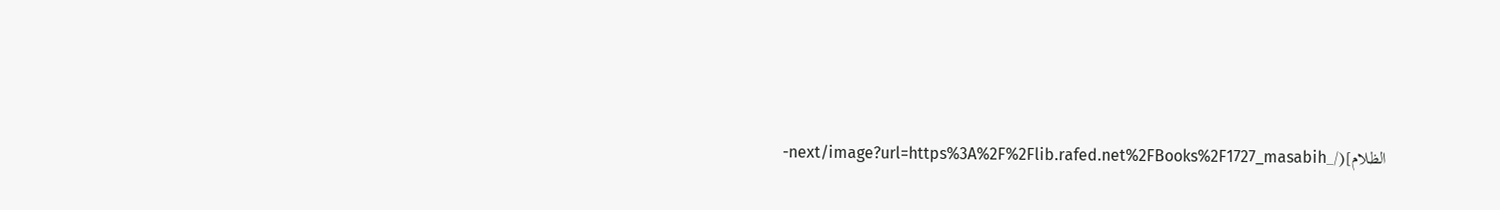الظلام](/_next/image?url=https%3A%2F%2Flib.rafed.net%2FBooks%2F1727_masabih-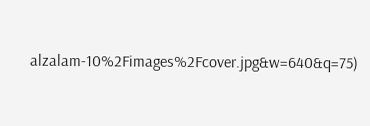alzalam-10%2Fimages%2Fcover.jpg&w=640&q=75)